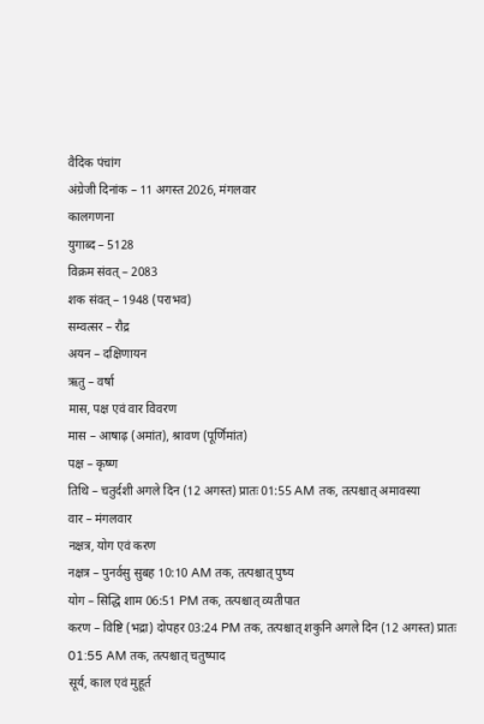वैदिक पंचांग
अंग्रेजी दिनांक – 11 अगस्त 2026, मंगलवार
कालगणना
युगाब्द – 5128
विक्रम संवत् – 2083
शक संवत् – 1948 (पराभव)
सम्वत्सर – रौद्र
अयन – दक्षिणायन
ऋतु – वर्षा
मास, पक्ष एवं वार विवरण
मास – आषाढ़ (अमांत), श्रावण (पूर्णिमांत)
पक्ष – कृष्ण
तिथि – चतुर्दशी अगले दिन (12 अगस्त) प्रातः 01:55 AM तक, तत्पश्चात् अमावस्या
वार – मंगलवार
नक्षत्र, योग एवं करण
नक्षत्र – पुनर्वसु सुबह 10:10 AM तक, तत्पश्चात् पुष्य
योग – सिद्धि शाम 06:51 PM तक, तत्पश्चात् व्यतीपात
करण – विष्टि (भद्रा) दोपहर 03:24 PM तक, तत्पश्चात् शकुनि अगले दिन (12 अगस्त) प्रातः 01:55 AM तक, तत्पश्चात् चतुष्पाद
सूर्य, काल एवं मुहूर्त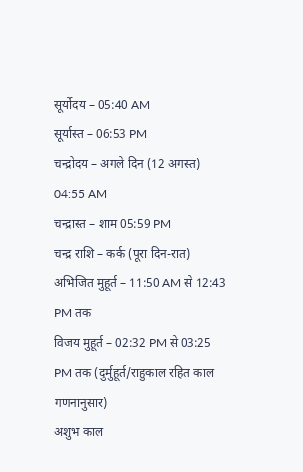सूर्योदय – 05:40 AM
सूर्यास्त – 06:53 PM
चन्द्रोदय – अगले दिन (12 अगस्त) 04:55 AM
चन्द्रास्त – शाम 05:59 PM
चन्द्र राशि – कर्क (पूरा दिन-रात)
अभिजित मुहूर्त – 11:50 AM से 12:43 PM तक
विजय मुहूर्त – 02:32 PM से 03:25 PM तक (दुर्मुहूर्त/राहुकाल रहित काल गणनानुसार)
अशुभ काल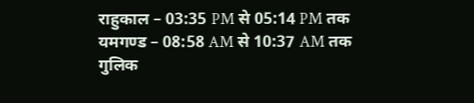राहुकाल – 03:35 PM से 05:14 PM तक
यमगण्ड – 08:58 AM से 10:37 AM तक
गुलिक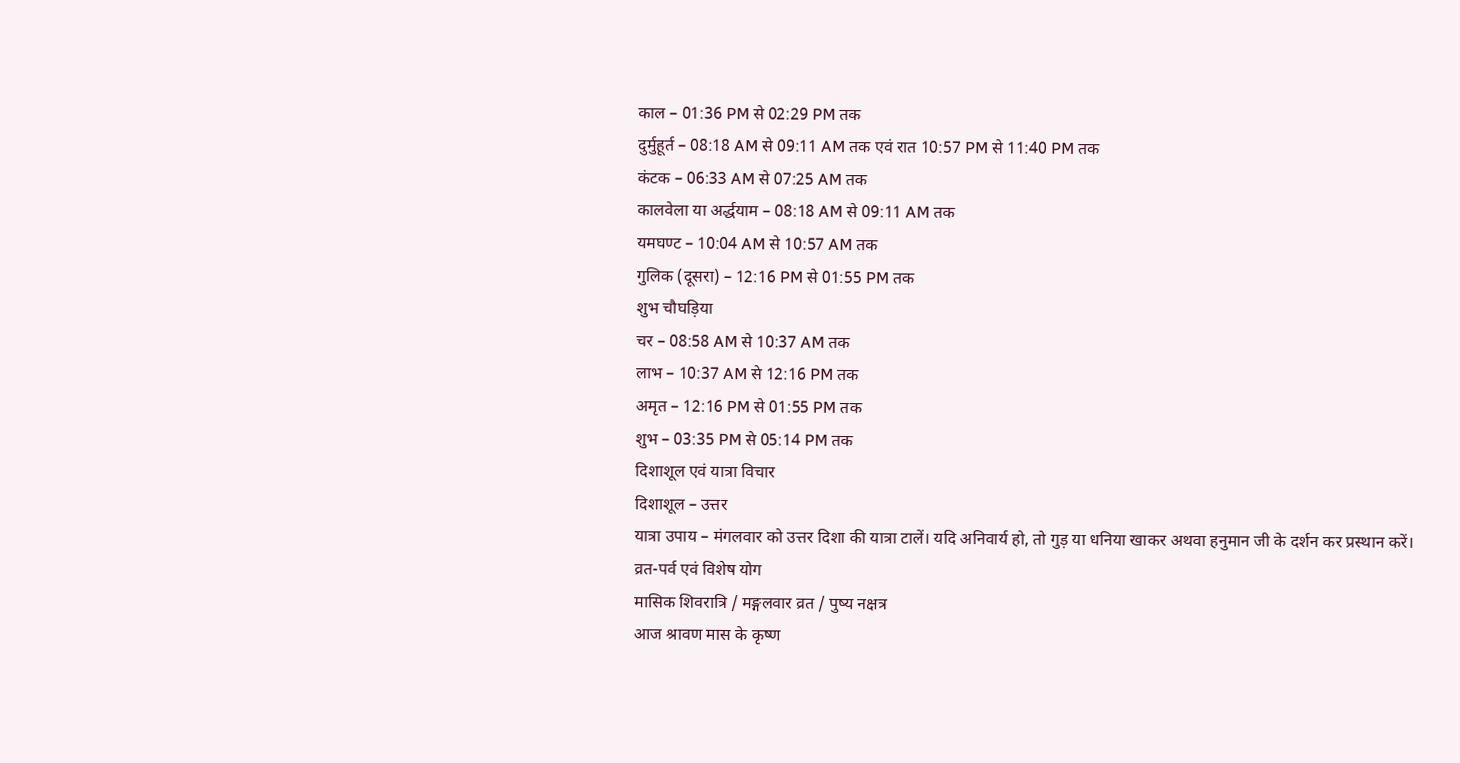काल – 01:36 PM से 02:29 PM तक
दुर्मुहूर्त – 08:18 AM से 09:11 AM तक एवं रात 10:57 PM से 11:40 PM तक
कंटक – 06:33 AM से 07:25 AM तक
कालवेला या अर्द्धयाम – 08:18 AM से 09:11 AM तक
यमघण्ट – 10:04 AM से 10:57 AM तक
गुलिक (दूसरा) – 12:16 PM से 01:55 PM तक
शुभ चौघड़िया
चर – 08:58 AM से 10:37 AM तक
लाभ – 10:37 AM से 12:16 PM तक
अमृत – 12:16 PM से 01:55 PM तक
शुभ – 03:35 PM से 05:14 PM तक
दिशाशूल एवं यात्रा विचार
दिशाशूल – उत्तर
यात्रा उपाय – मंगलवार को उत्तर दिशा की यात्रा टालें। यदि अनिवार्य हो, तो गुड़ या धनिया खाकर अथवा हनुमान जी के दर्शन कर प्रस्थान करें।
व्रत-पर्व एवं विशेष योग
मासिक शिवरात्रि / मङ्गलवार व्रत / पुष्य नक्षत्र
आज श्रावण मास के कृष्ण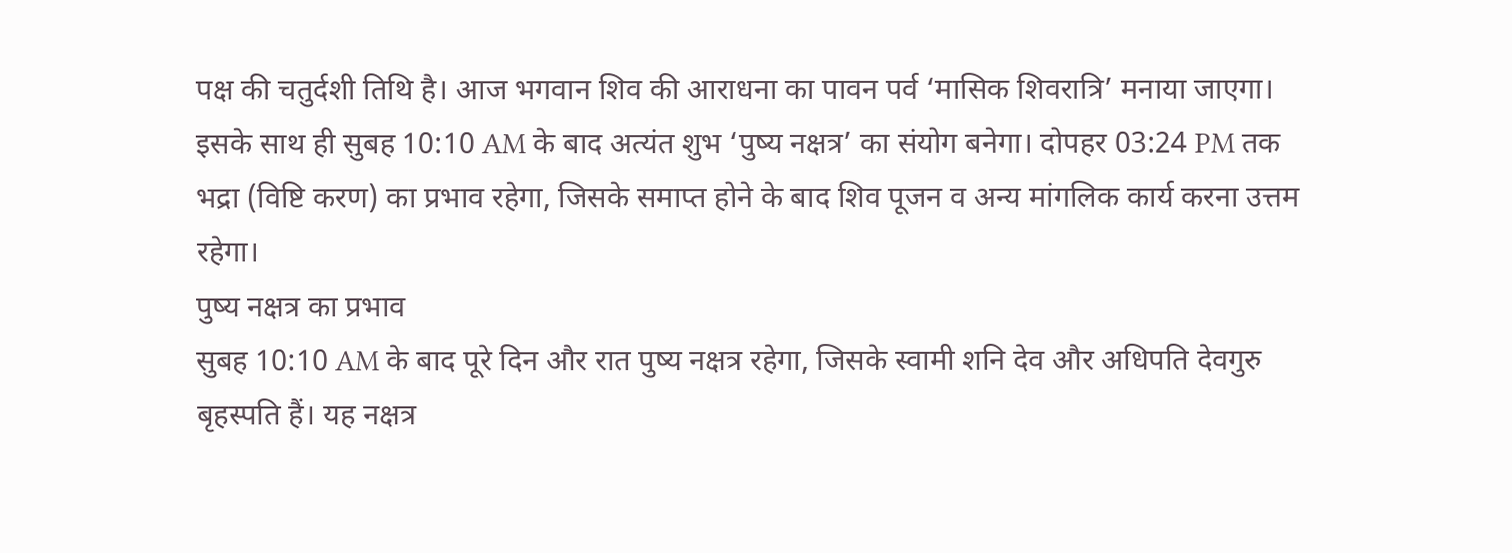पक्ष की चतुर्दशी तिथि है। आज भगवान शिव की आराधना का पावन पर्व ‘मासिक शिवरात्रि’ मनाया जाएगा। इसके साथ ही सुबह 10:10 AM के बाद अत्यंत शुभ ‘पुष्य नक्षत्र’ का संयोग बनेगा। दोपहर 03:24 PM तक भद्रा (विष्टि करण) का प्रभाव रहेगा, जिसके समाप्त होने के बाद शिव पूजन व अन्य मांगलिक कार्य करना उत्तम रहेगा।
पुष्य नक्षत्र का प्रभाव
सुबह 10:10 AM के बाद पूरे दिन और रात पुष्य नक्षत्र रहेगा, जिसके स्वामी शनि देव और अधिपति देवगुरु बृहस्पति हैं। यह नक्षत्र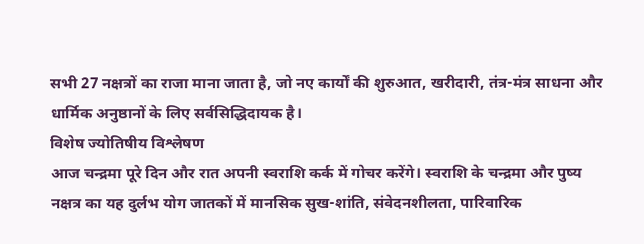सभी 27 नक्षत्रों का राजा माना जाता है, जो नए कार्यों की शुरुआत, खरीदारी, तंत्र-मंत्र साधना और धार्मिक अनुष्ठानों के लिए सर्वसिद्धिदायक है।
विशेष ज्योतिषीय विश्लेषण
आज चन्द्रमा पूरे दिन और रात अपनी स्वराशि कर्क में गोचर करेंगे। स्वराशि के चन्द्रमा और पुष्य नक्षत्र का यह दुर्लभ योग जातकों में मानसिक सुख-शांति, संवेदनशीलता, पारिवारिक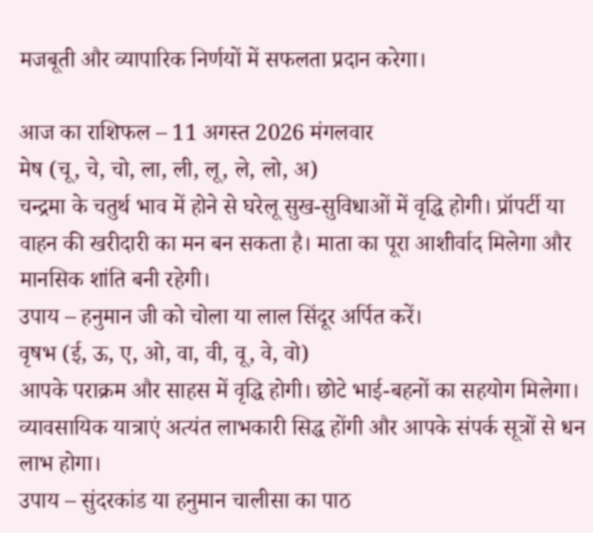मजबूती और व्यापारिक निर्णयों में सफलता प्रदान करेगा।

आज का राशिफल – 11 अगस्त 2026 मंगलवार
मेष (चू, चे, चो, ला, ली, लू, ले, लो, अ)
चन्द्रमा के चतुर्थ भाव में होने से घरेलू सुख-सुविधाओं में वृद्धि होगी। प्रॉपर्टी या वाहन की खरीदारी का मन बन सकता है। माता का पूरा आशीर्वाद मिलेगा और मानसिक शांति बनी रहेगी।
उपाय – हनुमान जी को चोला या लाल सिंदूर अर्पित करें।
वृषभ (ई, ऊ, ए, ओ, वा, वी, वू, वे, वो)
आपके पराक्रम और साहस में वृद्धि होगी। छोटे भाई-बहनों का सहयोग मिलेगा। व्यावसायिक यात्राएं अत्यंत लाभकारी सिद्ध होंगी और आपके संपर्क सूत्रों से धन लाभ होगा।
उपाय – सुंदरकांड या हनुमान चालीसा का पाठ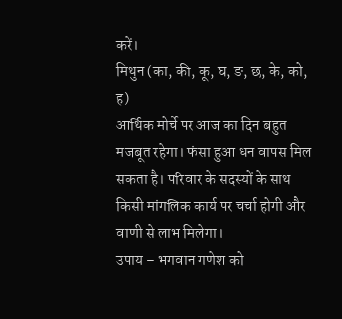करें।
मिथुन (का, की, कू, घ, ङ, छ, के, को, ह)
आर्थिक मोर्चे पर आज का दिन बहुत मजबूत रहेगा। फंसा हुआ धन वापस मिल सकता है। परिवार के सदस्यों के साथ किसी मांगलिक कार्य पर चर्चा होगी और वाणी से लाभ मिलेगा।
उपाय – भगवान गणेश को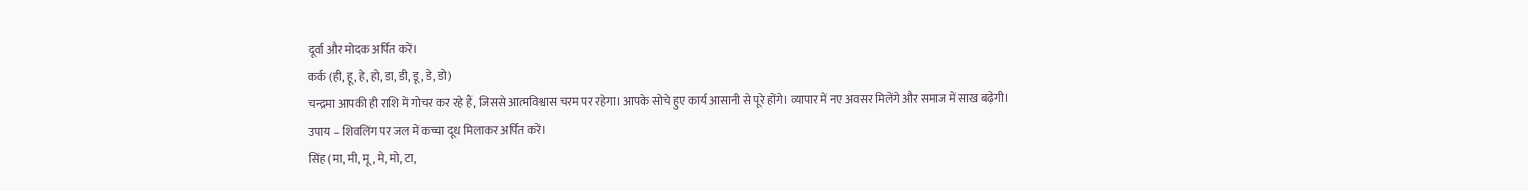दूर्वा और मोदक अर्पित करें।
कर्क (ही, हू, हे, हो, डा, डी, डू, डे, डो)
चन्द्रमा आपकी ही राशि में गोचर कर रहे हैं, जिससे आत्मविश्वास चरम पर रहेगा। आपके सोचे हुए कार्य आसानी से पूरे होंगे। व्यापार में नए अवसर मिलेंगे और समाज में साख बढ़ेगी।
उपाय – शिवलिंग पर जल में कच्चा दूध मिलाकर अर्पित करें।
सिंह (मा, मी, मू, मे, मो, टा,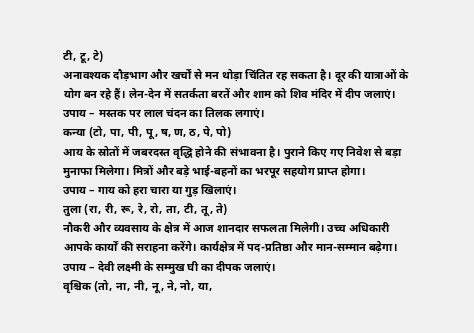टी, टू, टे)
अनावश्यक दौड़भाग और खर्चों से मन थोड़ा चिंतित रह सकता है। दूर की यात्राओं के योग बन रहे हैं। लेन-देन में सतर्कता बरतें और शाम को शिव मंदिर में दीप जलाएं।
उपाय – मस्तक पर लाल चंदन का तिलक लगाएं।
कन्या (टो, पा, पी, पू, ष, ण, ठ, पे, पो)
आय के स्रोतों में जबरदस्त वृद्धि होने की संभावना है। पुराने किए गए निवेश से बड़ा मुनाफा मिलेगा। मित्रों और बड़े भाई-बहनों का भरपूर सहयोग प्राप्त होगा।
उपाय – गाय को हरा चारा या गुड़ खिलाएं।
तुला (रा, री, रू, रे, रो, ता, टी, तू, ते)
नौकरी और व्यवसाय के क्षेत्र में आज शानदार सफलता मिलेगी। उच्च अधिकारी आपके कार्यों की सराहना करेंगे। कार्यक्षेत्र में पद-प्रतिष्ठा और मान-सम्मान बढ़ेगा।
उपाय – देवी लक्ष्मी के सम्मुख घी का दीपक जलाएं।
वृश्चिक (तो, ना, नी, नू, ने, नो, या,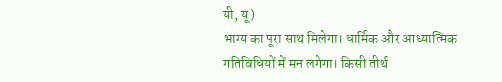यी, यू)
भाग्य का पूरा साथ मिलेगा। धार्मिक और आध्यात्मिक गतिविधियों में मन लगेगा। किसी तीर्थ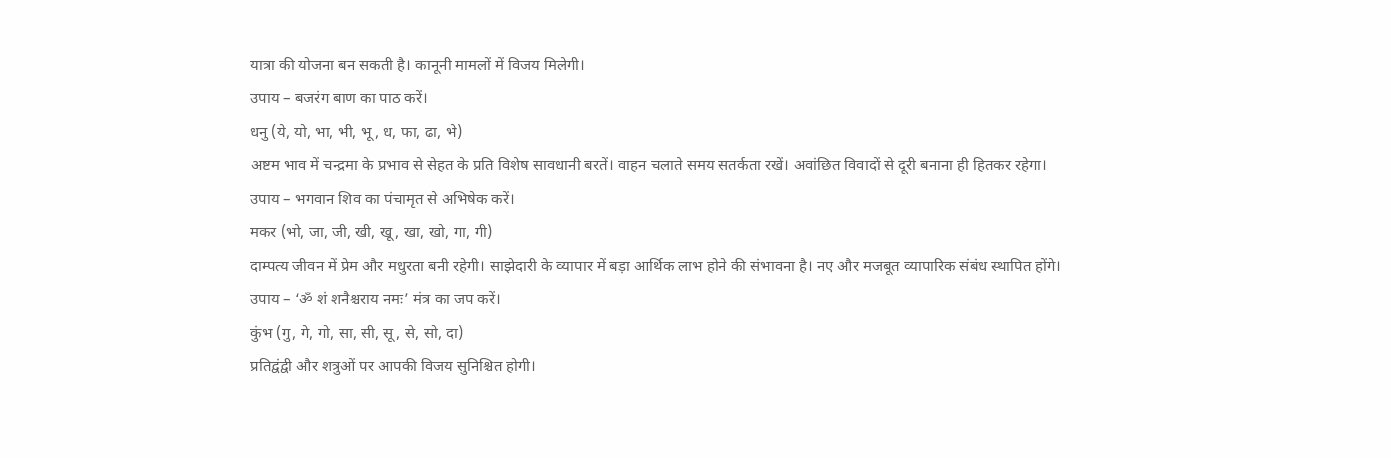यात्रा की योजना बन सकती है। कानूनी मामलों में विजय मिलेगी।
उपाय – बजरंग बाण का पाठ करें।
धनु (ये, यो, भा, भी, भू, ध, फा, ढा, भे)
अष्टम भाव में चन्द्रमा के प्रभाव से सेहत के प्रति विशेष सावधानी बरतें। वाहन चलाते समय सतर्कता रखें। अवांछित विवादों से दूरी बनाना ही हितकर रहेगा।
उपाय – भगवान शिव का पंचामृत से अभिषेक करें।
मकर (भो, जा, जी, खी, खू, खा, खो, गा, गी)
दाम्पत्य जीवन में प्रेम और मधुरता बनी रहेगी। साझेदारी के व्यापार में बड़ा आर्थिक लाभ होने की संभावना है। नए और मजबूत व्यापारिक संबंध स्थापित होंगे।
उपाय – ‘ॐ शं शनैश्चराय नमः’ मंत्र का जप करें।
कुंभ (गु, गे, गो, सा, सी, सू, से, सो, दा)
प्रतिद्वंद्वी और शत्रुओं पर आपकी विजय सुनिश्चित होगी।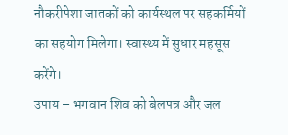नौकरीपेशा जातकों को कार्यस्थल पर सहकर्मियों का सहयोग मिलेगा। स्वास्थ्य में सुधार महसूस करेंगे।
उपाय – भगवान शिव को बेलपत्र और जल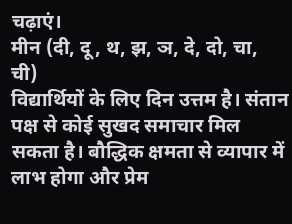चढ़ाएं।
मीन (दी, दू, थ, झ, ञ, दे, दो, चा, ची)
विद्यार्थियों के लिए दिन उत्तम है। संतान पक्ष से कोई सुखद समाचार मिल सकता है। बौद्धिक क्षमता से व्यापार में लाभ होगा और प्रेम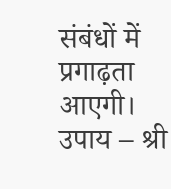संबंधों में प्रगाढ़ता आएगी।
उपाय – श्री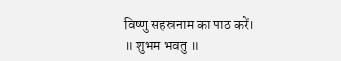विष्णु सहस्रनाम का पाठ करें।
॥ शुभम भवतु ॥